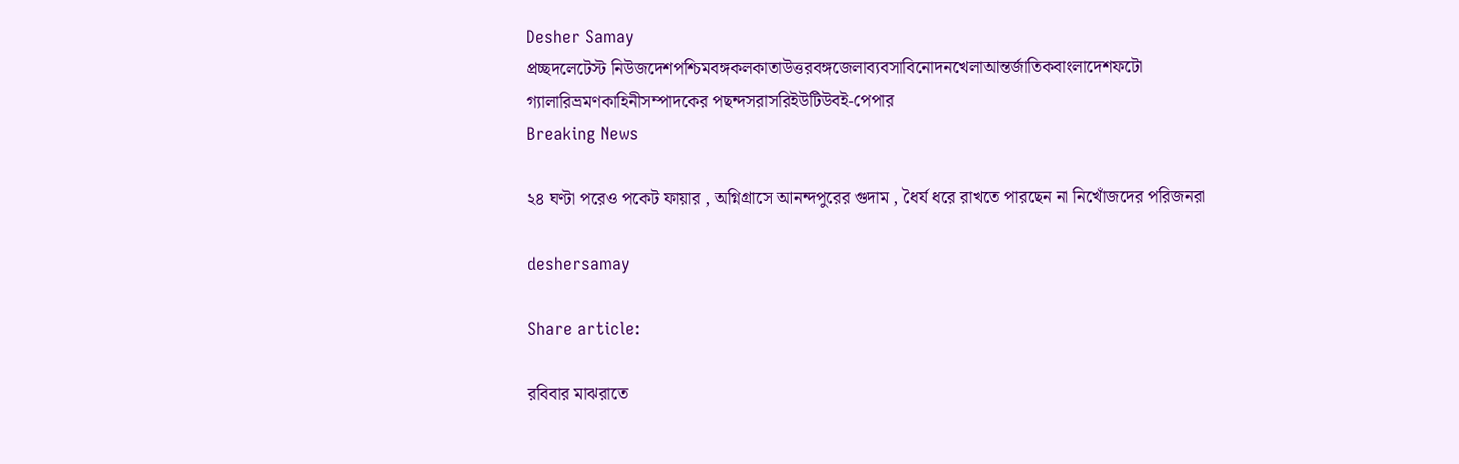Desher Samay
প্রচ্ছদলেটেস্ট নিউজদেশপশ্চিমবঙ্গকলকাতাউত্তরবঙ্গজেলাব্যবসাবিনোদনখেলাআন্তর্জাতিকবাংলাদেশফটো গ্যালারিভ্রমণকাহিনীসম্পাদকের পছন্দসরাসরিইউটিউবই-পেপার
Breaking News

২৪ ঘণ্টা পরেও পকেট ফায়ার , অগ্নিগ্রাসে আনন্দপুরের গুদাম , ধৈর্য ধরে রাখতে পারছেন না নিখোঁজদের পরিজনরা

deshersamay

Share article:

রবিবার মাঝরাতে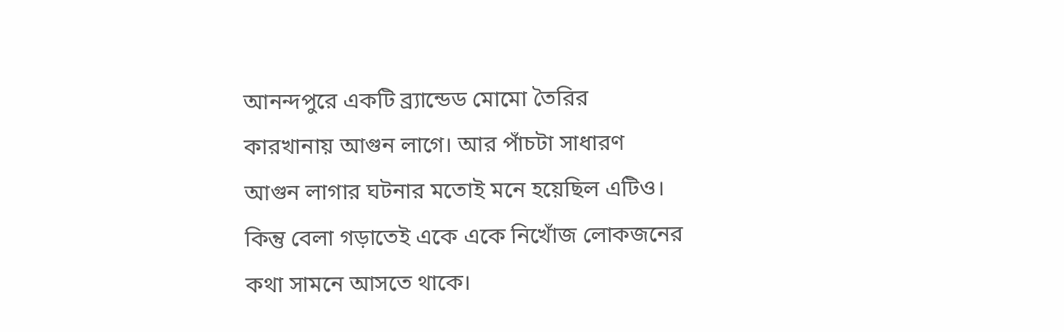আনন্দপুরে একটি ব্র্যান্ডেড মোমো তৈরির কারখানায় আগুন লাগে। আর পাঁচটা সাধারণ আগুন লাগার ঘটনার মতোই মনে হয়েছিল এটিও। কিন্তু বেলা গড়াতেই একে একে নিখোঁজ লোকজনের কথা সামনে আসতে থাকে।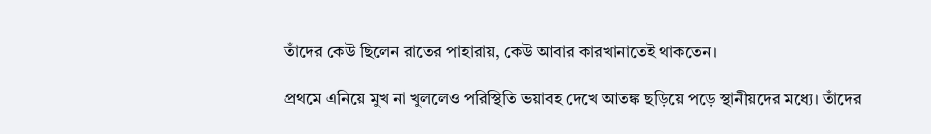তাঁদের কেউ ছিলেন রাতের পাহারায়, কেউ আবার কারখানাতেই থাকতেন।

প্রথমে এনিয়ে মুখ না খুললেও পরিস্থিতি ভয়াবহ দেখে আতঙ্ক ছড়িয়ে পড়ে স্থানীয়দের মধ্যে। তাঁদের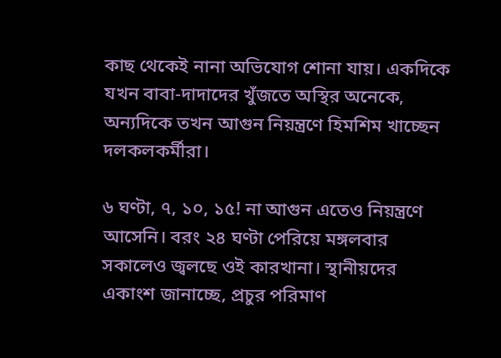কাছ থেকেই নানা অভিযোগ শোনা যায়। একদিকে যখন বাবা-দাদাদের খুঁজতে অস্থির অনেকে, অন্যদিকে তখন আগুন নিয়ন্ত্রণে হিমশিম খাচ্ছেন দলকলকর্মীরা।

৬ ঘণ্টা, ৭, ১০, ১৫! না আগুন এতেও নিয়ন্ত্রণে আসেনি। বরং ২৪ ঘণ্টা পেরিয়ে মঙ্গলবার সকালেও জ্বলছে ওই কারখানা। স্থানীয়দের একাংশ জানাচ্ছে, প্রচুর পরিমাণ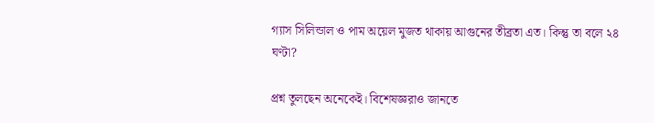গ্যাস সিলিন্ডাল ও পাম অয়েল মুজত থাকায় আগুনের তীব্রতা এত। কিন্তু তা বলে ২৪ ঘণ্টা?

প্রশ্ন তুলছেন অনেকেই। বিশেষজ্ঞরাও জানতে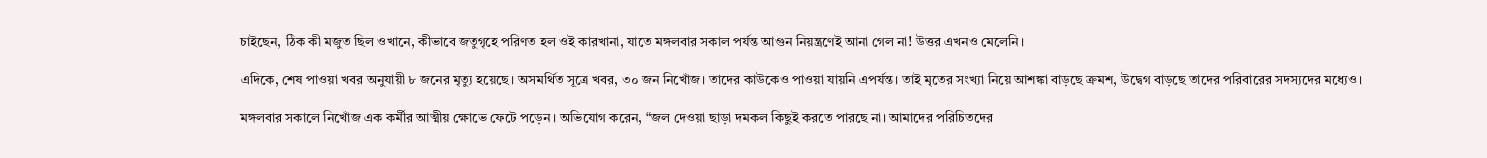চাইছেন, ঠিক কী মজুত ছিল ওখানে, কীভাবে জতুগৃহে পরিণত হল ওই কারখানা, যাতে মঙ্গলবার সকাল পর্যন্ত আগুন নিয়ন্ত্রণেই আনা গেল না! উত্তর এখনও মেলেনি।

এদিকে, শেষ পাওয়া খবর অনুযায়ী ৮ জনের মৃত্যু হয়েছে। অসমর্থিত সূত্রে খবর, ৩০ জন নিখোঁজ। তাদের কাউকেও পাওয়া যায়নি এপর্যন্ত। তাই মৃতের সংখ্যা নিয়ে আশঙ্কা বাড়ছে ক্রমশ, উদ্বেগ বাড়ছে তাদের পরিবারের সদস্যদের মধ্যেও।

মঙ্গলবার সকালে নিখোঁজ এক কর্মীর আত্মীয় ক্ষোভে ফেটে পড়েন। অভিযোগ করেন, “জল দেওয়া ছাড়া দমকল কিছুই করতে পারছে না। আমাদের পরিচিতদের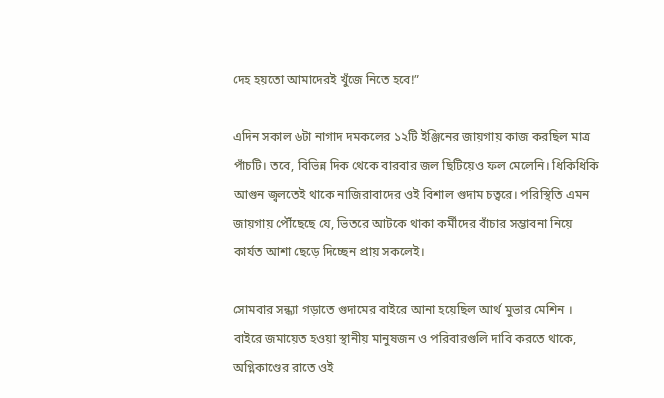দেহ হয়তো আমাদেরই খুঁজে নিতে হবে!”

এদিন সকাল ৬টা নাগাদ দমকলের ১২টি ইঞ্জিনের জায়গায় কাজ করছিল মাত্র পাঁচটি। তবে, বিভিন্ন দিক থেকে বারবার জল ছিটিয়েও ফল মেলেনি। ধিকিধিকি আগুন জ্বলতেই থাকে নাজিরাবাদের ওই বিশাল গুদাম চত্বরে। পরিস্থিতি এমন জায়গায় পৌঁছেছে যে, ভিতরে আটকে থাকা কর্মীদের বাঁচার সম্ভাবনা নিয়ে কার্যত আশা ছেড়ে দিচ্ছেন প্রায় সকলেই।

সোমবার সন্ধ্যা গড়াতে গুদামের বাইরে আনা হয়েছিল আর্থ মুভার মেশিন । বাইরে জমায়েত হওয়া স্থানীয় মানুষজন ও পরিবারগুলি দাবি করতে থাকে, অগ্নিকাণ্ডের রাতে ওই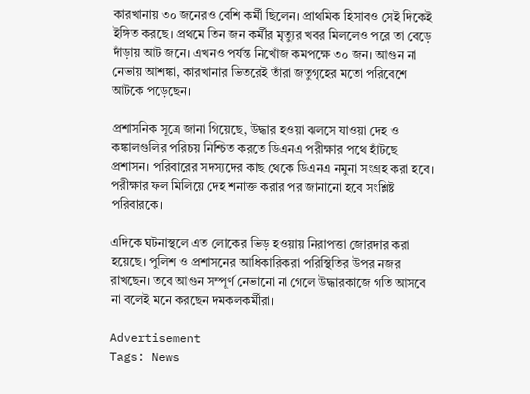কারখানায় ৩০ জনেরও বেশি কর্মী ছিলেন। প্রাথমিক হিসাবও সেই দিকেই ইঙ্গিত করছে। প্রথমে তিন জন কর্মীর মৃত্যুর খবর মিললেও পরে তা বেড়ে দাঁড়ায় আট জনে। এখনও পর্যন্ত নিখোঁজ কমপক্ষে ৩০ জন। আগুন না নেভায় আশঙ্কা, কারখানার ভিতরেই তাঁরা জতুগৃহের মতো পরিবেশে আটকে পড়েছেন।

প্রশাসনিক সূত্রে জানা গিয়েছে, উদ্ধার হওয়া ঝলসে যাওয়া দেহ ও কঙ্কালগুলির পরিচয় নিশ্চিত করতে ডিএনএ পরীক্ষার পথে হাঁটছে প্রশাসন। পরিবারের সদস্যদের কাছ থেকে ডিএনএ নমুনা সংগ্রহ করা হবে। পরীক্ষার ফল মিলিয়ে দেহ শনাক্ত করার পর জানানো হবে সংশ্লিষ্ট পরিবারকে।

এদিকে ঘটনাস্থলে এত লোকের ভিড় হওয়ায় নিরাপত্তা জোরদার করা হয়েছে। পুলিশ ও প্রশাসনের আধিকারিকরা পরিস্থিতির উপর নজর রাখছেন। তবে আগুন সম্পূর্ণ নেভানো না গেলে উদ্ধারকাজে গতি আসবে না বলেই মনে করছেন দমকলকর্মীরা।

Advertisement
Tags: News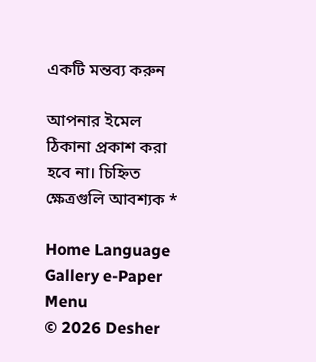একটি মন্তব্য করুন

আপনার ইমেল ঠিকানা প্রকাশ করা হবে না। চিহ্নিত ক্ষেত্রগুলি আবশ্যক *

Home Language Gallery e-Paper
Menu
© 2026 Desher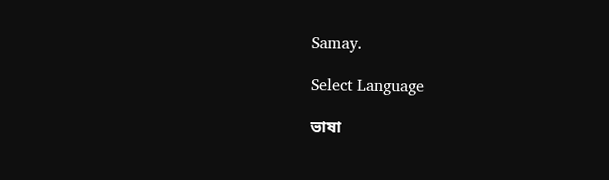Samay.

Select Language

ভাষা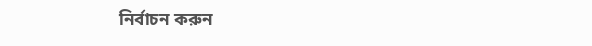নির্বাচন করুন